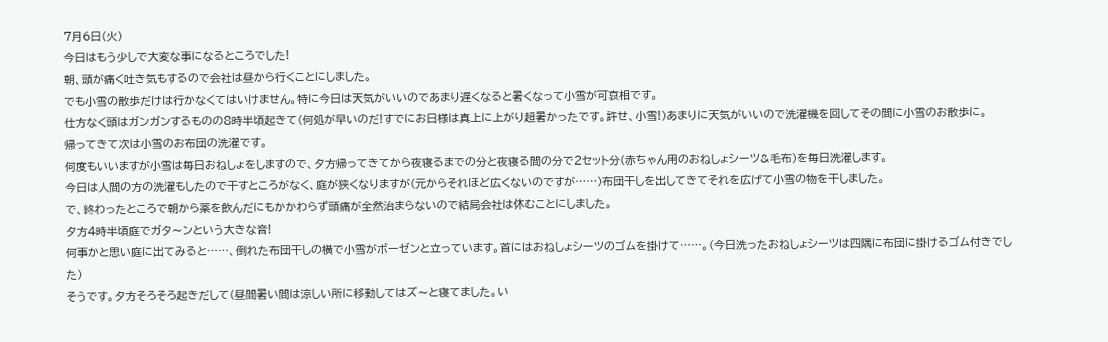7月6日(火)
今日はもう少しで大変な事になるところでした!
朝、頭が痛く吐き気もするので会社は昼から行くことにしました。
でも小雪の散歩だけは行かなくてはいけません。特に今日は天気がいいのであまり遅くなると暑くなって小雪が可哀相です。
仕方なく頭はガンガンするものの8時半頃起きて(何処が早いのだ!すでにお日様は真上に上がり超暑かったです。許せ、小雪!)あまりに天気がいいので洗濯機を回してその間に小雪のお散歩に。
帰ってきて次は小雪のお布団の洗濯です。
何度もいいますが小雪は毎日おねしょをしますので、夕方帰ってきてから夜寝るまでの分と夜寝る間の分で2セット分(赤ちゃん用のおねしょシーツ&毛布)を毎日洗濯します。
今日は人間の方の洗濯もしたので干すところがなく、庭が狭くなりますが(元からそれほど広くないのですが……)布団干しを出してきてそれを広げて小雪の物を干しました。
で、終わったところで朝から薬を飲んだにもかかわらず頭痛が全然治まらないので結局会社は休むことにしました。
夕方4時半頃庭でガタ〜ンという大きな音!
何事かと思い庭に出てみると……、倒れた布団干しの横で小雪がボーゼンと立っています。首にはおねしょシーツのゴムを掛けて……。(今日洗ったおねしょシーツは四隅に布団に掛けるゴム付きでした)
そうです。夕方そろそろ起きだして(昼間暑い間は涼しい所に移動してはズ〜と寝てました。い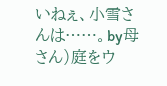いねぇ、小雪さんは……。by母さん)庭をウ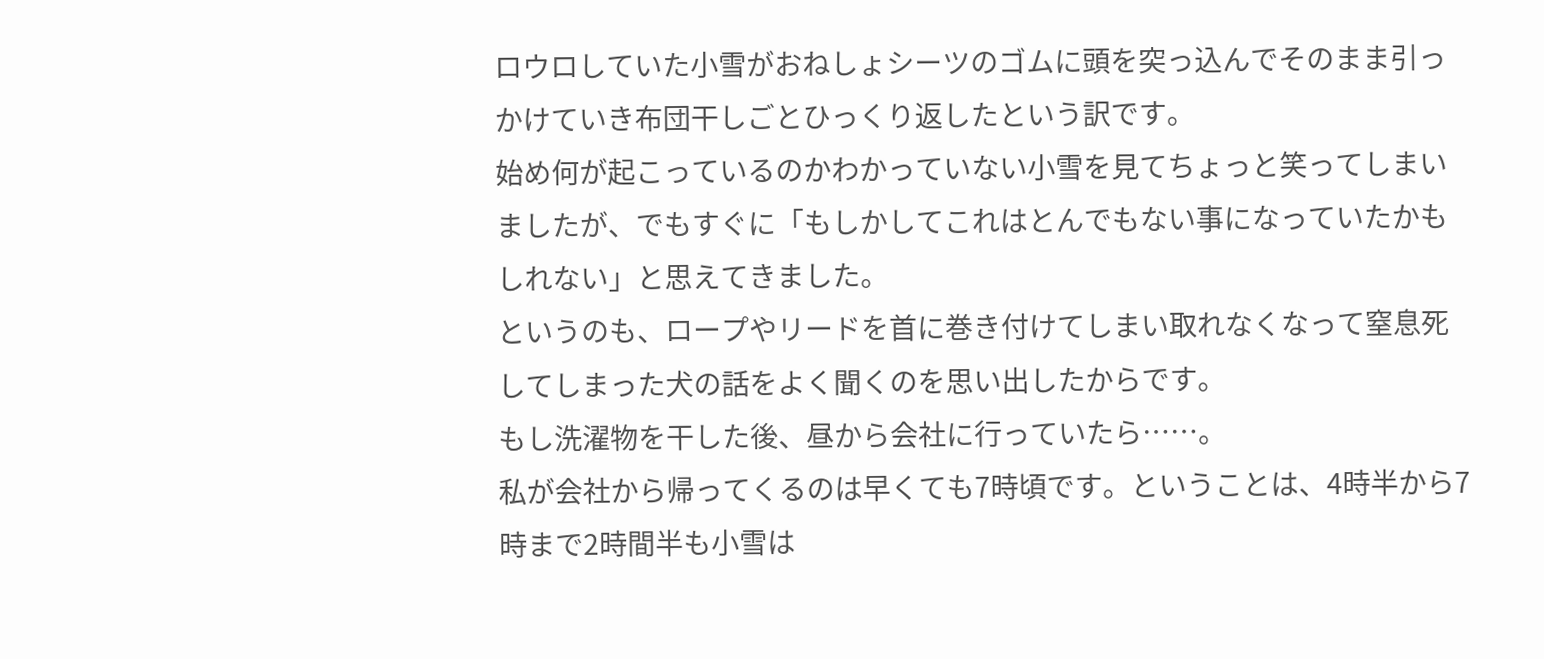ロウロしていた小雪がおねしょシーツのゴムに頭を突っ込んでそのまま引っかけていき布団干しごとひっくり返したという訳です。
始め何が起こっているのかわかっていない小雪を見てちょっと笑ってしまいましたが、でもすぐに「もしかしてこれはとんでもない事になっていたかもしれない」と思えてきました。
というのも、ロープやリードを首に巻き付けてしまい取れなくなって窒息死してしまった犬の話をよく聞くのを思い出したからです。
もし洗濯物を干した後、昼から会社に行っていたら……。
私が会社から帰ってくるのは早くても7時頃です。ということは、4時半から7時まで2時間半も小雪は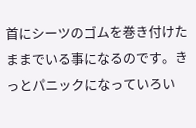首にシーツのゴムを巻き付けたままでいる事になるのです。きっとパニックになっていろい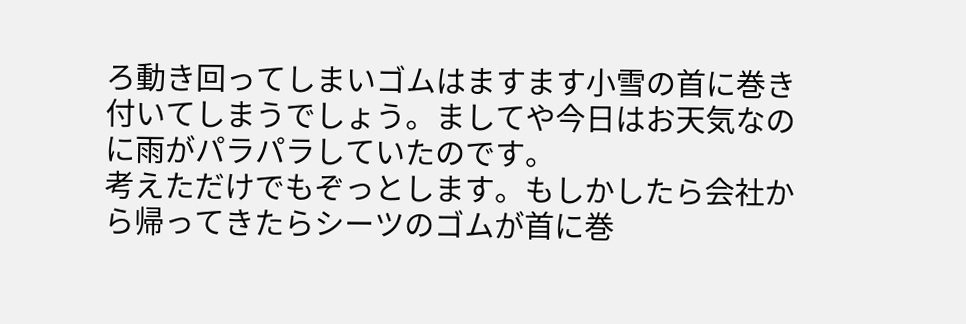ろ動き回ってしまいゴムはますます小雪の首に巻き付いてしまうでしょう。ましてや今日はお天気なのに雨がパラパラしていたのです。
考えただけでもぞっとします。もしかしたら会社から帰ってきたらシーツのゴムが首に巻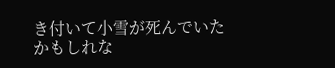き付いて小雪が死んでいたかもしれな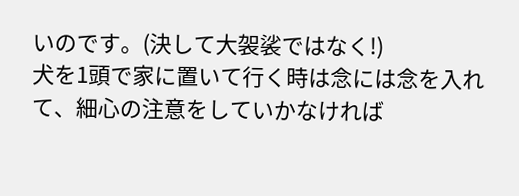いのです。(決して大袈裟ではなく!)
犬を1頭で家に置いて行く時は念には念を入れて、細心の注意をしていかなければ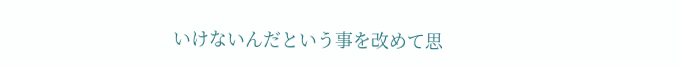いけないんだという事を改めて思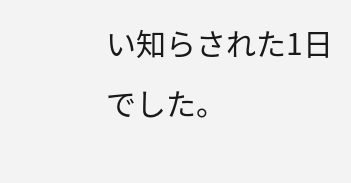い知らされた1日でした。